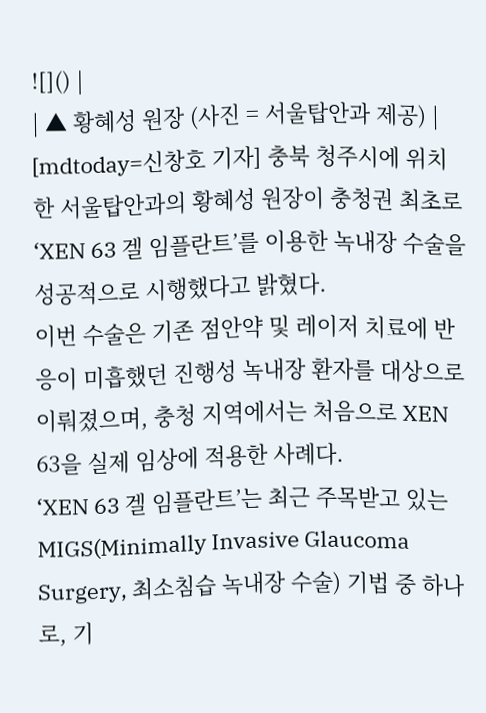![]() |
| ▲ 황혜성 원장 (사진 = 서울탑안과 제공) |
[mdtoday=신창호 기자] 충북 청주시에 위치한 서울탑안과의 황혜성 원장이 충청권 최초로 ‘XEN 63 겔 임플란트’를 이용한 녹내장 수술을 성공적으로 시행했다고 밝혔다.
이번 수술은 기존 점안약 및 레이저 치료에 반응이 미흡했던 진행성 녹내장 환자를 대상으로 이뤄졌으며, 충청 지역에서는 처음으로 XEN 63을 실제 임상에 적용한 사례다.
‘XEN 63 겔 임플란트’는 최근 주목받고 있는 MIGS(Minimally Invasive Glaucoma Surgery, 최소침습 녹내장 수술) 기법 중 하나로, 기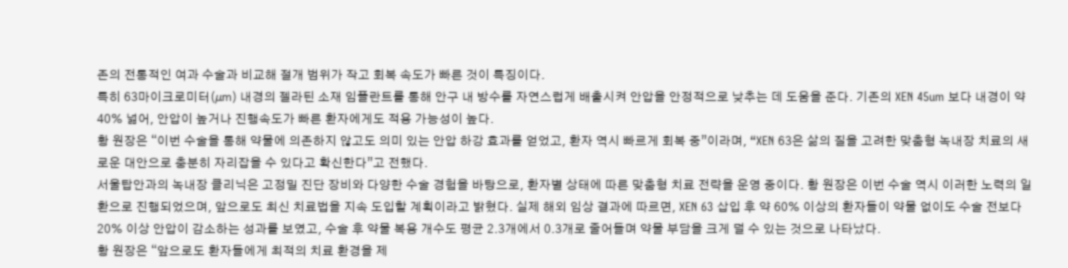존의 전통적인 여과 수술과 비교해 절개 범위가 작고 회복 속도가 빠른 것이 특징이다.
특히 63마이크로미터(㎛) 내경의 젤라틴 소재 임플란트를 통해 안구 내 방수를 자연스럽게 배출시켜 안압을 안정적으로 낮추는 데 도움을 준다. 기존의 XEN 45um 보다 내경이 약 40% 넓어, 안압이 높거나 진행속도가 빠른 환자에게도 적용 가능성이 높다.
황 원장은 “이번 수술을 통해 약물에 의존하지 않고도 의미 있는 안압 하강 효과를 얻었고, 환자 역시 빠르게 회복 중”이라며, “XEN 63은 삶의 질을 고려한 맞춤형 녹내장 치료의 새로운 대안으로 충분히 자리잡을 수 있다고 확신한다”고 전했다.
서울탑안과의 녹내장 클리닉은 고정밀 진단 장비와 다양한 수술 경험을 바탕으로, 환자별 상태에 따른 맞춤형 치료 전략을 운영 중이다. 황 원장은 이번 수술 역시 이러한 노력의 일환으로 진행되었으며, 앞으로도 최신 치료법을 지속 도입할 계획이라고 밝혔다. 실제 해외 임상 결과에 따르면, XEN 63 삽입 후 약 60% 이상의 환자들이 약물 없이도 수술 전보다 20% 이상 안압이 감소하는 성과를 보였고, 수술 후 약물 복용 개수도 평균 2.3개에서 0.3개로 줄어들며 약물 부담을 크게 덜 수 있는 것으로 나타났다.
황 원장은 “앞으로도 환자들에게 최적의 치료 환경을 제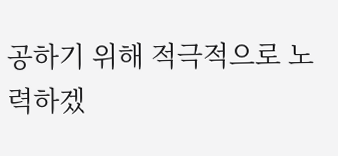공하기 위해 적극적으로 노력하겠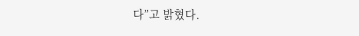다”고 밝혔다.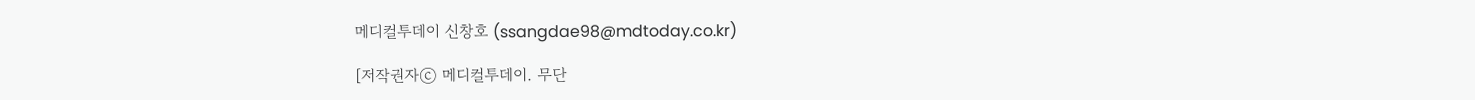메디컬투데이 신창호 (ssangdae98@mdtoday.co.kr)

[저작권자ⓒ 메디컬투데이. 무단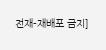전재-재배포 금지]